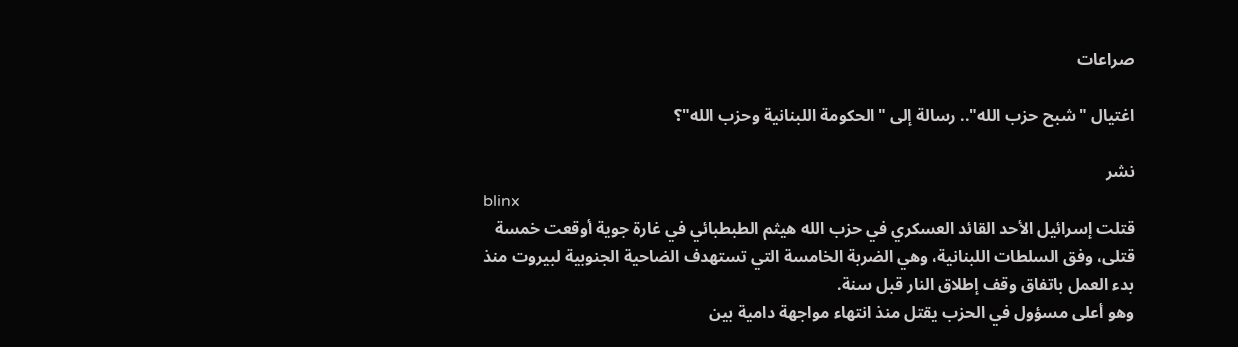صراعات

اغتيال "شبح حزب الله".. رسالة إلى "الحكومة اللبنانية وحزب الله"؟

نشر
blinx
قتلت إسرائيل الأحد القائد العسكري في حزب الله هيثم الطبطبائي في غارة جوية أوقعت خمسة قتلى، وفق السلطات اللبنانية، وهي الضربة الخامسة التي تستهدف الضاحية الجنوبية لبيروت منذ بدء العمل باتفاق وقف إطلاق النار قبل سنة.
وهو أعلى مسؤول في الحزب يقتل منذ انتهاء مواجهة دامية بين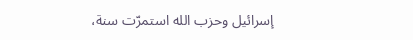إسرائيل وحزب الله استمرّت سنة،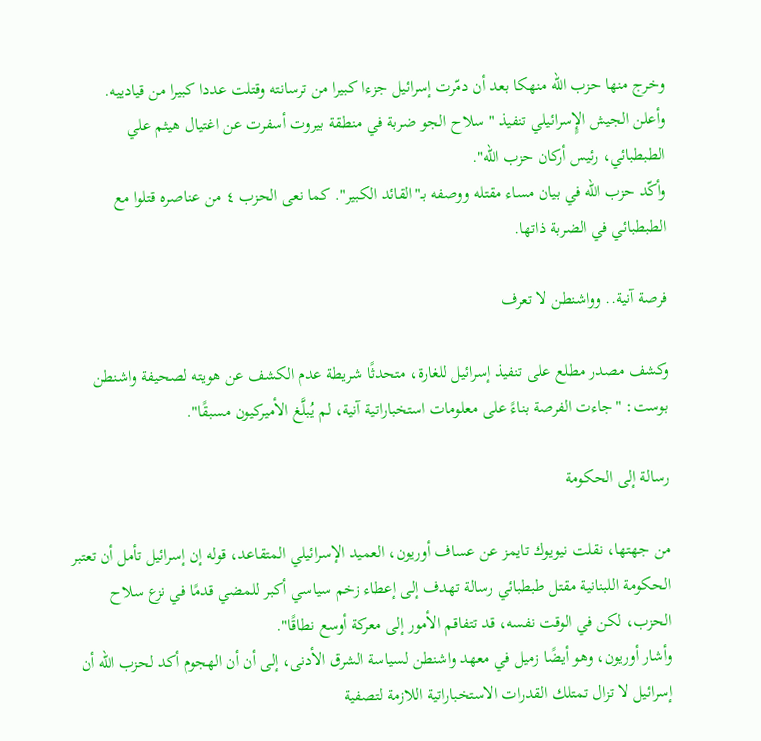وخرج منها حزب الله منهكا بعد أن دمّرت إسرائيل جزءا كبيرا من ترسانته وقتلت عددا كبيرا من قيادييه.
وأعلن الجيش الإٍسرائيلي تنفيذ "سلاح الجو ضربة في منطقة بيروت أسفرت عن اغتيال هيثم علي الطبطبائي، رئيس أركان حزب الله".
وأكّد حزب الله في بيان مساء مقتله ووصفه بـ"القائد الكبير". كما نعى الحزب ٤ من عناصره قتلوا مع الطبطبائي في الضربة ذاتها.

فرصة آنية.. وواشنطن لا تعرف

وكشف مصدر مطلع على تنفيذ إسرائيل للغارة، متحدثًا شريطة عدم الكشف عن هويته لصحيفة واشنطن بوست: "جاءت الفرصة بناءً على معلومات استخباراتية آنية، لم يُبلَّغ الأميركيون مسبقًا".

رسالة إلى الحكومة

من جهتها، نقلت نيويوك تايمز عن عساف أوريون، العميد الإسرائيلي المتقاعد، قوله إن إسرائيل تأمل أن تعتبر الحكومة اللبنانية مقتل طبطبائي رسالة تهدف إلى إعطاء زخم سياسي أكبر للمضي قدمًا في نزع سلاح الحزب، لكن في الوقت نفسه، قد تتفاقم الأمور إلى معركة أوسع نطاقًا".
وأشار أوريون، وهو أيضًا زميل في معهد واشنطن لسياسة الشرق الأدنى، إلى أن أن الهجوم أكد لحزب الله أن إسرائيل لا تزال تمتلك القدرات الاستخباراتية اللازمة لتصفية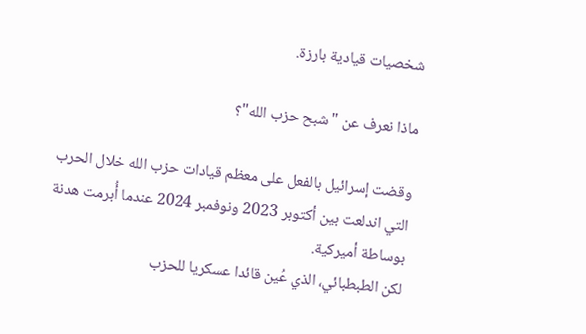شخصيات قيادية بارزة.

ماذا نعرف عن "شبح حزب الله"؟

وقضت إسرائيل بالفعل على معظم قيادات حزب الله خلال الحرب التي اندلعت بين أكتوبر 2023 ونوفمبر 2024 عندما أُبرمت هدنة بوساطة أميركية.
لكن الطبطبائي، الذي عُين قائدا عسكريا للحزب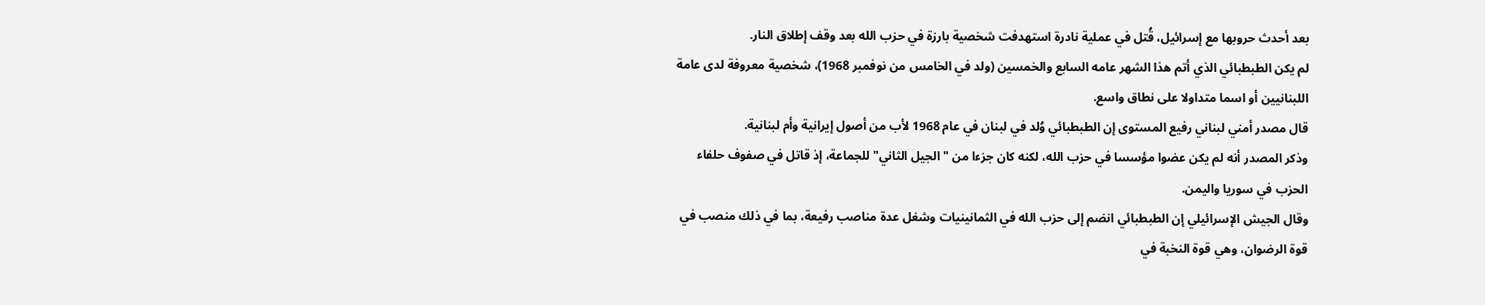بعد أحدث حروبها مع إسرائيل، قُتل في عملية نادرة استهدفت شخصية بارزة في حزب الله بعد وقف إطلاق النار.
لم يكن الطبطبائي الذي أتم هذا الشهر عامه السابع والخمسين (ولد في الخامس من نوفمبر 1968)، شخصية معروفة لدى عامة اللبنانيين أو اسما متداولا على نطاق واسع.
قال مصدر أمني لبناني رفيع المستوى إن الطبطبائي وُلد في لبنان في عام 1968 لأب من أصول إيرانية وأم لبنانية.
وذكر المصدر أنه لم يكن عضوا مؤسسا في حزب الله، لكنه كان جزءا من "الجيل الثاني" للجماعة، إذ قاتل في صفوف حلفاء الحزب في سوريا واليمن.
وقال الجيش الإسرائيلي إن الطبطبائي انضم إلى حزب الله في الثمانينيات وشغل عدة مناصب رفيعة، بما في ذلك منصب في قوة الرضوان، وهي قوة النخبة في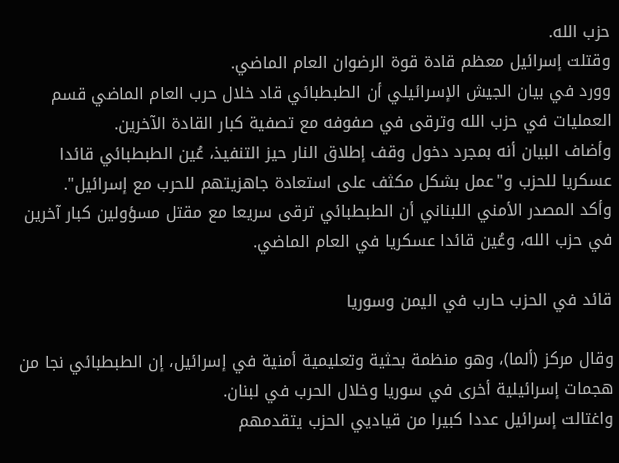حزب الله.
وقتلت إسرائيل معظم قادة قوة الرضوان العام الماضي.
وورد في بيان الجيش الإسرائيلي أن الطبطبائي قاد خلال حرب العام الماضي قسم العمليات في حزب الله وترقى في صفوفه مع تصفية كبار القادة الآخرين.
وأضاف البيان أنه بمجرد دخول وقف إطلاق النار حيز التنفيذ، عُين الطبطبائي قائدا عسكريا للحزب و"عمل بشكل مكثف على استعادة جاهزيتهم للحرب مع إسرائيل".
وأكد المصدر الأمني اللبناني أن الطبطبائي ترقى سريعا مع مقتل مسؤولين كبار آخرين في حزب الله، وعُين قائدا عسكريا في العام الماضي.

قائد في الحزب حارب في اليمن وسوريا

وقال مركز (ألما)، وهو منظمة بحثية وتعليمية أمنية في إسرائيل، إن الطبطبائي نجا من هجمات إسرائيلية أخرى في سوريا وخلال الحرب في لبنان.
واغتالت إسرائيل عددا كبيرا من قياديي الحزب يتقدمهم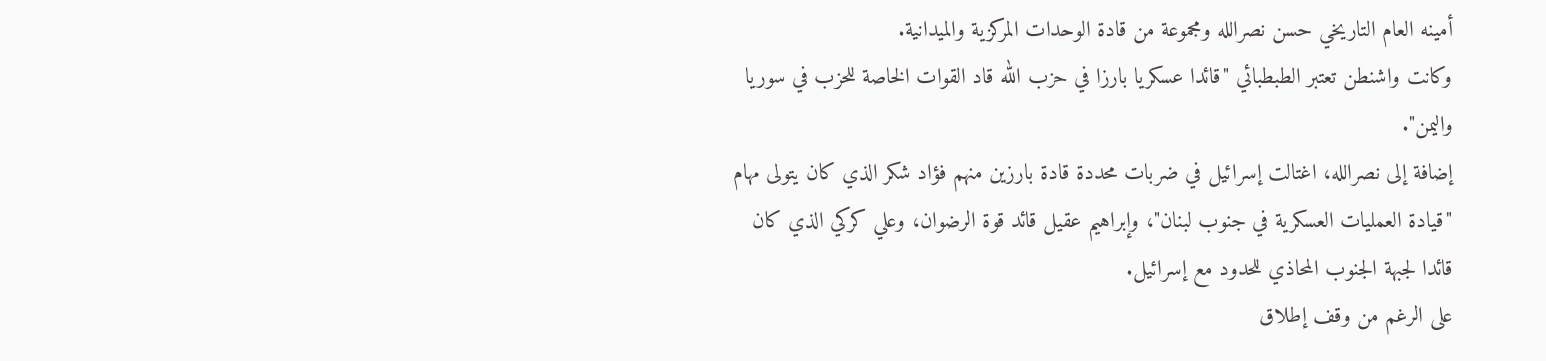أمينه العام التاريخي حسن نصرالله ومجموعة من قادة الوحدات المركزية والميدانية.
وكانت واشنطن تعتبر الطبطبائي "قائدا عسكريا بارزا في حزب الله قاد القوات الخاصة للحزب في سوريا واليمن".
إضافة إلى نصرالله، اغتالت إسرائيل في ضربات محددة قادة بارزين منهم فؤاد شكر الذي كان يتولى مهام "قيادة العمليات العسكرية في جنوب لبنان"، وإبراهيم عقيل قائد قوة الرضوان، وعلي كركي الذي كان قائدا لجبهة الجنوب المحاذي للحدود مع إسرائيل.
على الرغم من وقف إطلاق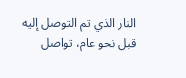النار الذي تم التوصل إليه قبل نحو عام، تواصل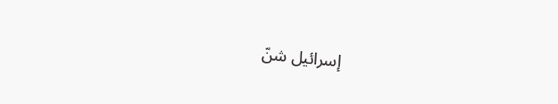إسرائيل شنّ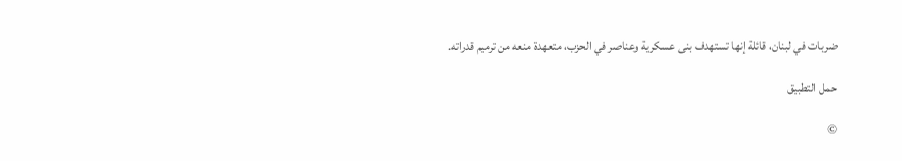ضربات في لبنان، قائلة إنها تستهدف بنى عسكرية وعناصر في الحزب، متعهدة منعه من ترميم قدراته.

حمل التطبيق

©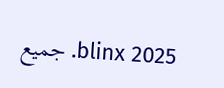2025 blinx. جميع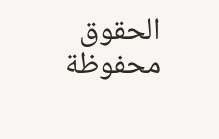الحقوق محفوظة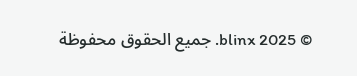© 2025 blinx. جميع الحقوق محفوظة